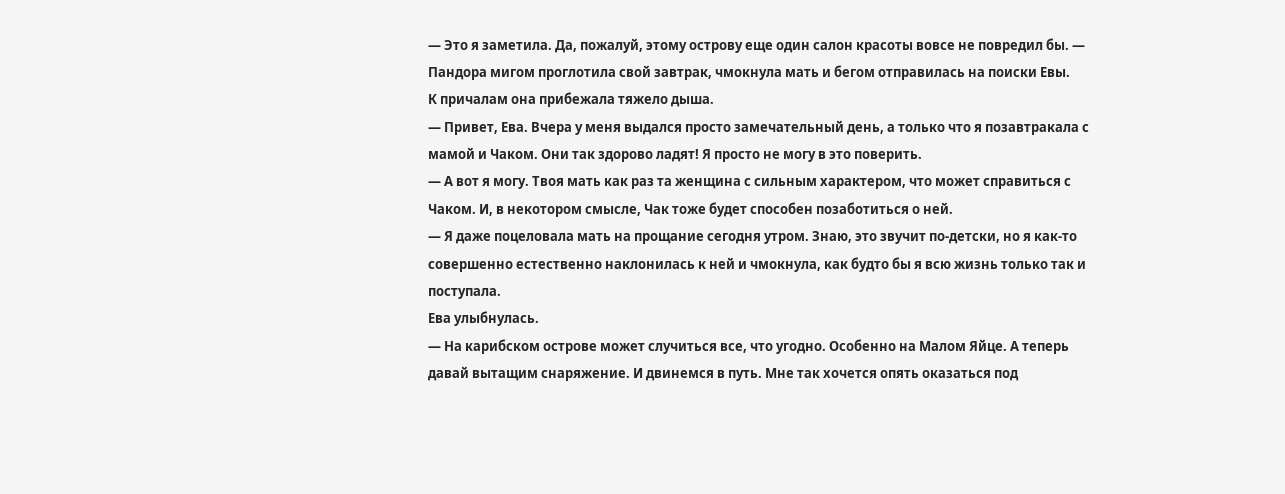— Это я заметила. Да, пожалуй, этому острову еще один салон красоты вовсе не повредил бы. — Пандора мигом проглотила свой завтрак, чмокнула мать и бегом отправилась на поиски Евы.
К причалам она прибежала тяжело дыша.
— Привет, Ева. Вчера у меня выдался просто замечательный день, а только что я позавтракала с мамой и Чаком. Они так здорово ладят! Я просто не могу в это поверить.
— А вот я могу. Твоя мать как раз та женщина с сильным характером, что может справиться с Чаком. И, в некотором смысле, Чак тоже будет способен позаботиться о ней.
— Я даже поцеловала мать на прощание сегодня утром. Знаю, это звучит по-детски, но я как-то совершенно естественно наклонилась к ней и чмокнула, как будто бы я всю жизнь только так и поступала.
Ева улыбнулась.
— На карибском острове может случиться все, что угодно. Особенно на Малом Яйце. А теперь давай вытащим снаряжение. И двинемся в путь. Мне так хочется опять оказаться под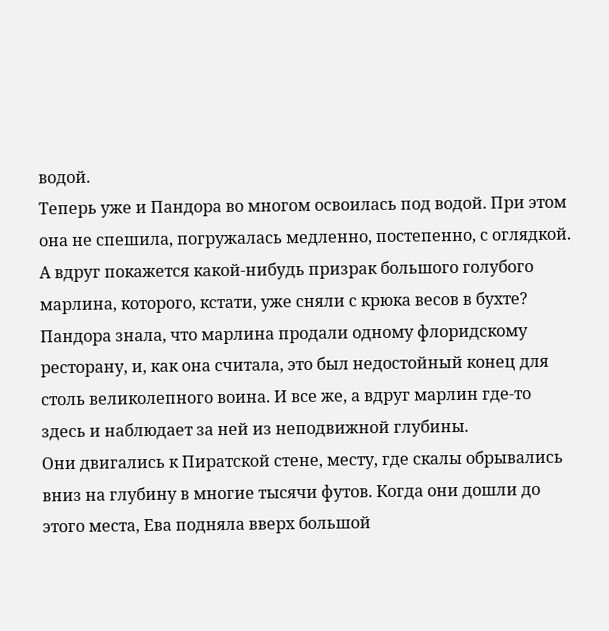водой.
Теперь уже и Пандора во многом освоилась под водой. При этом она не спешила, погружалась медленно, постепенно, с оглядкой. А вдруг покажется какой-нибудь призрак большого голубого марлина, которого, кстати, уже сняли с крюка весов в бухте? Пандора знала, что марлина продали одному флоридскому ресторану, и, как она считала, это был недостойный конец для столь великолепного воина. И все же, а вдруг марлин где-то здесь и наблюдает за ней из неподвижной глубины.
Они двигались к Пиратской стене, месту, где скалы обрывались вниз на глубину в многие тысячи футов. Когда они дошли до этого места, Ева подняла вверх большой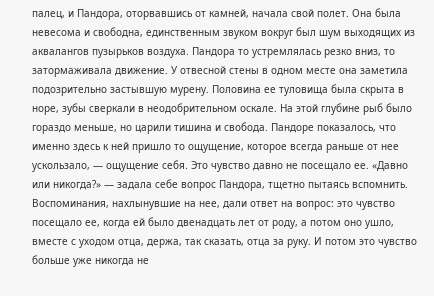палец, и Пандора, оторвавшись от камней, начала свой полет. Она была невесома и свободна, единственным звуком вокруг был шум выходящих из аквалангов пузырьков воздуха. Пандора то устремлялась резко вниз, то затормаживала движение. У отвесной стены в одном месте она заметила подозрительно застывшую мурену. Половина ее туловища была скрыта в норе, зубы сверкали в неодобрительном оскале. На этой глубине рыб было гораздо меньше, но царили тишина и свобода. Пандоре показалось, что именно здесь к ней пришло то ощущение, которое всегда раньше от нее ускользало, — ощущение себя. Это чувство давно не посещало ее. «Давно или никогда?» — задала себе вопрос Пандора, тщетно пытаясь вспомнить. Воспоминания, нахлынувшие на нее, дали ответ на вопрос: это чувство посещало ее, когда ей было двенадцать лет от роду, а потом оно ушло, вместе с уходом отца, держа, так сказать, отца за руку. И потом это чувство больше уже никогда не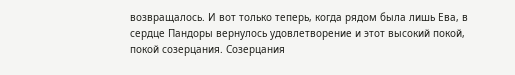возвращалось. И вот только теперь, когда рядом была лишь Ева, в сердце Пандоры вернулось удовлетворение и этот высокий покой, покой созерцания. Созерцания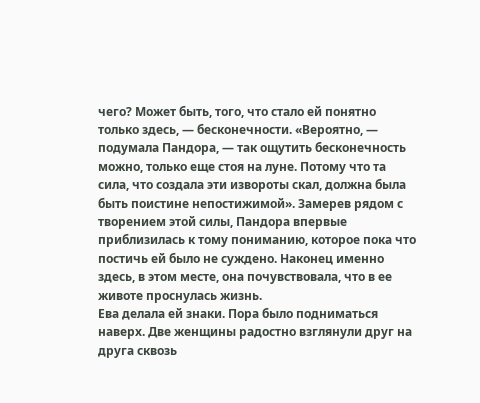чего? Может быть, того, что стало ей понятно только здесь, — бесконечности. «Вероятно, — подумала Пандора, — так ощутить бесконечность можно, только еще стоя на луне. Потому что та сила, что создала эти извороты скал, должна была быть поистине непостижимой». Замерев рядом с творением этой силы, Пандора впервые приблизилась к тому пониманию, которое пока что постичь ей было не суждено. Наконец именно здесь, в этом месте, она почувствовала, что в ее животе проснулась жизнь.
Ева делала ей знаки. Пора было подниматься наверх. Две женщины радостно взглянули друг на друга сквозь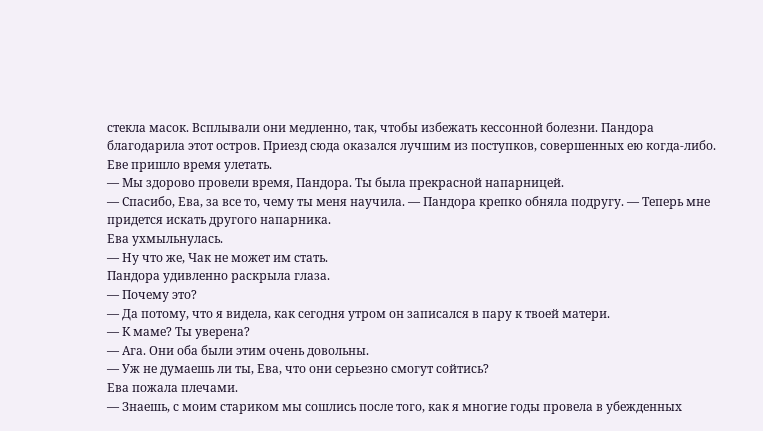стекла масок. Всплывали они медленно, так, чтобы избежать кессонной болезни. Пандора благодарила этот остров. Приезд сюда оказался лучшим из поступков, совершенных ею когда-либо.
Еве пришло время улетать.
— Мы здорово провели время, Пандора. Ты была прекрасной напарницей.
— Спасибо, Ева, за все то, чему ты меня научила. — Пандора крепко обняла подругу. — Теперь мне придется искать другого напарника.
Ева ухмыльнулась.
— Ну что же, Чак не может им стать.
Пандора удивленно раскрыла глаза.
— Почему это?
— Да потому, что я видела, как сегодня утром он записался в пару к твоей матери.
— К маме? Ты уверена?
— Ага. Они оба были этим очень довольны.
— Уж не думаешь ли ты, Ева, что они серьезно смогут сойтись?
Ева пожала плечами.
— Знаешь, с моим стариком мы сошлись после того, как я многие годы провела в убежденных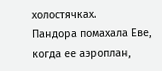холостячках.
Пандора помахала Еве, когда ее аэроплан,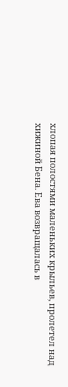хлопая полостями маленьких крыльев, пролетел над хижиной Бена. Ева возвращалась в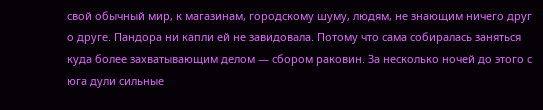свой обычный мир, к магазинам, городскому шуму, людям, не знающим ничего друг о друге. Пандора ни капли ей не завидовала. Потому что сама собиралась заняться куда более захватывающим делом — сбором раковин. За несколько ночей до этого с юга дули сильные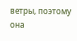ветры, поэтому она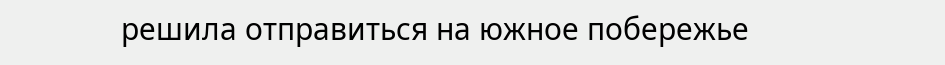решила отправиться на южное побережье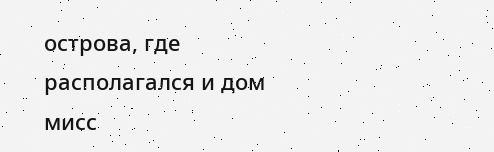острова, где располагался и дом мисс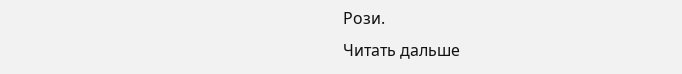Рози.
Читать дальше